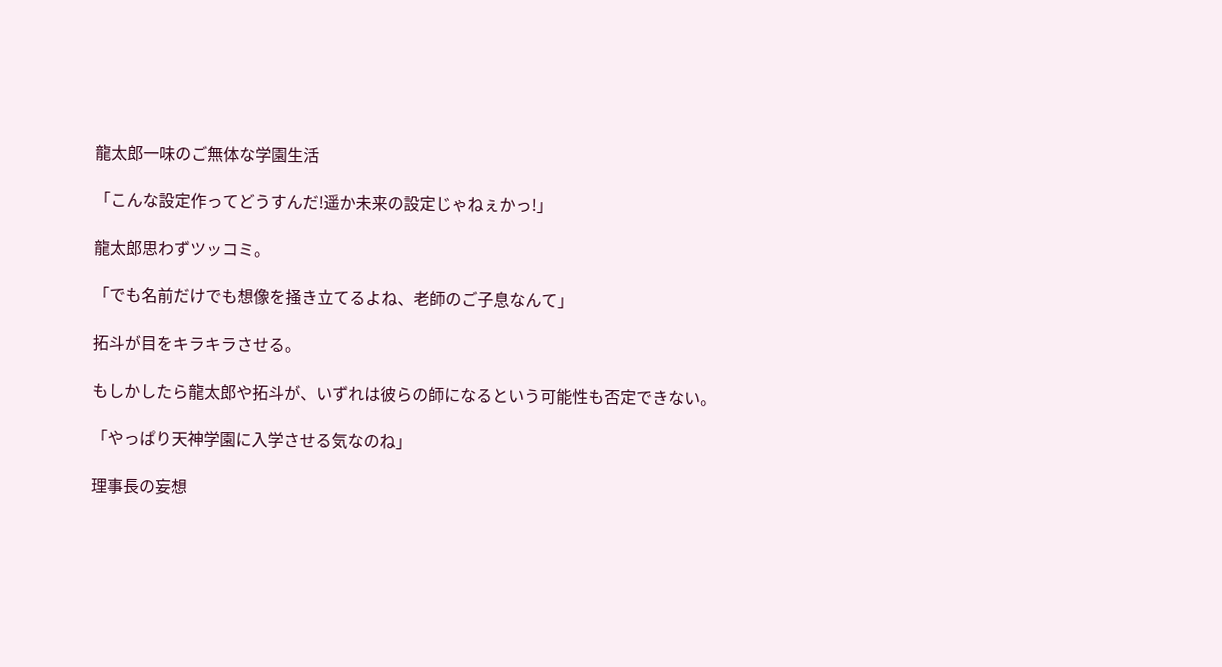龍太郎一味のご無体な学園生活

「こんな設定作ってどうすんだ!遥か未来の設定じゃねぇかっ!」

龍太郎思わずツッコミ。

「でも名前だけでも想像を掻き立てるよね、老師のご子息なんて」

拓斗が目をキラキラさせる。

もしかしたら龍太郎や拓斗が、いずれは彼らの師になるという可能性も否定できない。

「やっぱり天神学園に入学させる気なのね」

理事長の妄想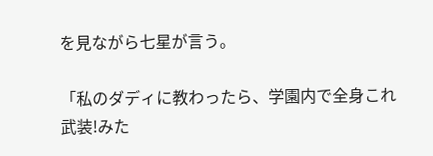を見ながら七星が言う。

「私のダディに教わったら、学園内で全身これ武装!みた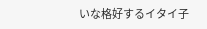いな格好するイタイ子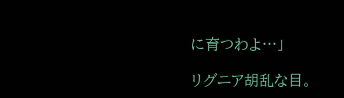に育つわよ…」

リグニア胡乱な目。